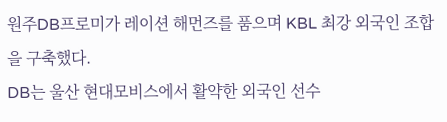원주DB프로미가 레이션 해먼즈를 품으며 KBL 최강 외국인 조합을 구축했다.
DB는 울산 현대모비스에서 활약한 외국인 선수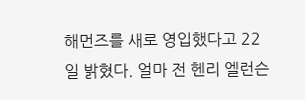해먼즈를 새로 영입했다고 22일 밝혔다. 얼마 전 헨리 엘런슨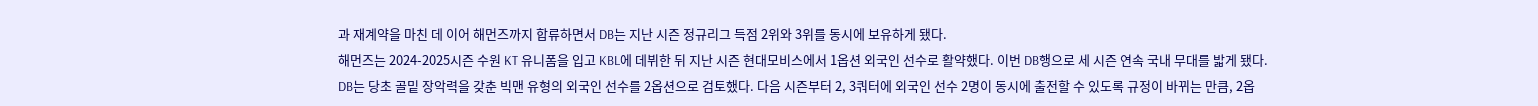과 재계약을 마친 데 이어 해먼즈까지 합류하면서 DB는 지난 시즌 정규리그 득점 2위와 3위를 동시에 보유하게 됐다.
해먼즈는 2024-2025시즌 수원 KT 유니폼을 입고 KBL에 데뷔한 뒤 지난 시즌 현대모비스에서 1옵션 외국인 선수로 활약했다. 이번 DB행으로 세 시즌 연속 국내 무대를 밟게 됐다.
DB는 당초 골밑 장악력을 갖춘 빅맨 유형의 외국인 선수를 2옵션으로 검토했다. 다음 시즌부터 2, 3쿼터에 외국인 선수 2명이 동시에 출전할 수 있도록 규정이 바뀌는 만큼, 2옵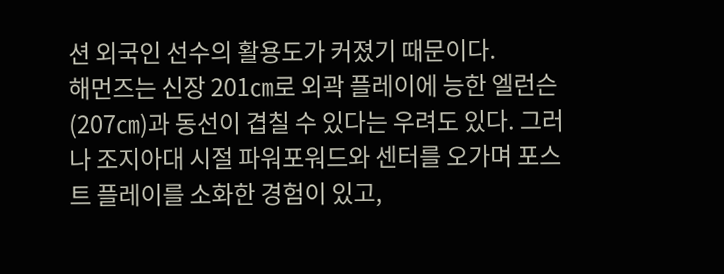션 외국인 선수의 활용도가 커졌기 때문이다.
해먼즈는 신장 201㎝로 외곽 플레이에 능한 엘런슨(207㎝)과 동선이 겹칠 수 있다는 우려도 있다. 그러나 조지아대 시절 파워포워드와 센터를 오가며 포스트 플레이를 소화한 경험이 있고,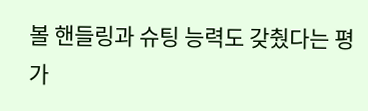볼 핸들링과 슈팅 능력도 갖췄다는 평가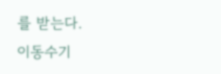를 받는다.
이동수기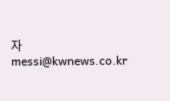자 messi@kwnews.co.kr